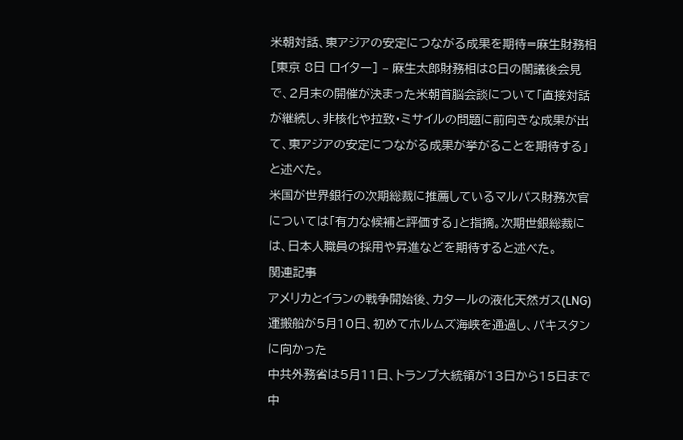米朝対話、東アジアの安定につながる成果を期待=麻生財務相
[東京 8日 ロイター] – 麻生太郎財務相は8日の閣議後会見で、2月末の開催が決まった米朝首脳会談について「直接対話が継続し、非核化や拉致・ミサイルの問題に前向きな成果が出て、東アジアの安定につながる成果が挙がることを期待する」と述べた。
米国が世界銀行の次期総裁に推薦しているマルパス財務次官については「有力な候補と評価する」と指摘。次期世銀総裁には、日本人職員の採用や昇進などを期待すると述べた。
関連記事
アメリカとイランの戦争開始後、カタールの液化天然ガス(LNG)運搬船が5月10日、初めてホルムズ海峡を通過し、パキスタンに向かった
中共外務省は5月11日、トランプ大統領が13日から15日まで中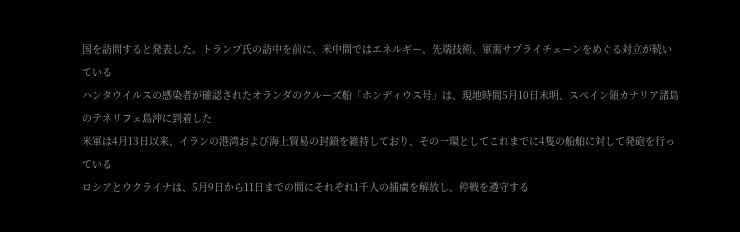国を訪問すると発表した。トランプ氏の訪中を前に、米中間ではエネルギー、先端技術、軍需サプライチェーンをめぐる対立が続いている
ハンタウイルスの感染者が確認されたオランダのクルーズ船「ホンディウス号」は、現地時間5月10日未明、スペイン領カナリア諸島のテネリフェ島沖に到着した
米軍は4月13日以来、イランの港湾および海上貿易の封鎖を維持しており、その一環としてこれまでに4隻の船舶に対して発砲を行っている
ロシアとウクライナは、5月9日から11日までの間にそれぞれ1千人の捕虜を解放し、停戦を遵守する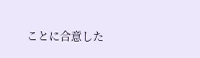ことに合意した